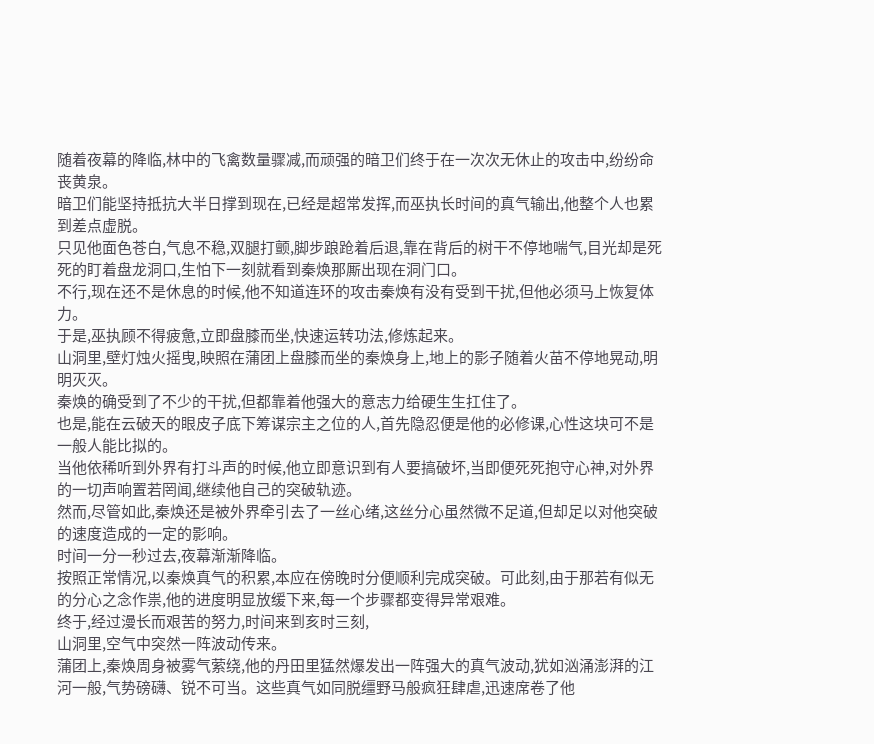随着夜幕的降临,林中的飞禽数量骤减,而顽强的暗卫们终于在一次次无休止的攻击中,纷纷命丧黄泉。
暗卫们能坚持抵抗大半日撑到现在,已经是超常发挥,而巫执长时间的真气输出,他整个人也累到差点虚脱。
只见他面色苍白,气息不稳,双腿打颤,脚步踉跄着后退,靠在背后的树干不停地喘气,目光却是死死的盯着盘龙洞口,生怕下一刻就看到秦焕那厮出现在洞门口。
不行,现在还不是休息的时候,他不知道连环的攻击秦焕有没有受到干扰,但他必须马上恢复体力。
于是,巫执顾不得疲惫,立即盘膝而坐,快速运转功法,修炼起来。
山洞里,壁灯烛火摇曳,映照在蒲团上盘膝而坐的秦焕身上,地上的影子随着火苗不停地晃动,明明灭灭。
秦焕的确受到了不少的干扰,但都靠着他强大的意志力给硬生生扛住了。
也是,能在云破天的眼皮子底下筹谋宗主之位的人,首先隐忍便是他的必修课,心性这块可不是一般人能比拟的。
当他依稀听到外界有打斗声的时候,他立即意识到有人要搞破坏,当即便死死抱守心神,对外界的一切声响置若罔闻,继续他自己的突破轨迹。
然而,尽管如此,秦焕还是被外界牵引去了一丝心绪,这丝分心虽然微不足道,但却足以对他突破的速度造成的一定的影响。
时间一分一秒过去,夜幕渐渐降临。
按照正常情况,以秦焕真气的积累,本应在傍晚时分便顺利完成突破。可此刻,由于那若有似无的分心之念作祟,他的进度明显放缓下来,每一个步骤都变得异常艰难。
终于,经过漫长而艰苦的努力,时间来到亥时三刻,
山洞里,空气中突然一阵波动传来。
蒲团上,秦焕周身被雾气萦绕,他的丹田里猛然爆发出一阵强大的真气波动,犹如汹涌澎湃的江河一般,气势磅礴、锐不可当。这些真气如同脱缰野马般疯狂肆虐,迅速席卷了他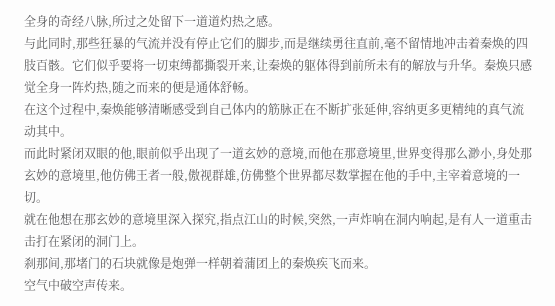全身的奇经八脉,所过之处留下一道道灼热之感。
与此同时,那些狂暴的气流并没有停止它们的脚步,而是继续勇往直前,毫不留情地冲击着秦焕的四肢百骸。它们似乎要将一切束缚都撕裂开来,让秦焕的躯体得到前所未有的解放与升华。秦焕只感觉全身一阵灼热,随之而来的便是通体舒畅。
在这个过程中,秦焕能够清晰感受到自己体内的筋脉正在不断扩张延伸,容纳更多更精纯的真气流动其中。
而此时紧闭双眼的他,眼前似乎出现了一道玄妙的意境,而他在那意境里,世界变得那么渺小,身处那玄妙的意境里,他仿佛王者一般,傲视群雄,仿佛整个世界都尽数掌握在他的手中,主宰着意境的一切。
就在他想在那玄妙的意境里深入探究,指点江山的时候,突然,一声炸响在洞内响起,是有人一道重击击打在紧闭的洞门上。
刹那间,那堵门的石块就像是炮弹一样朝着蒲团上的秦焕疾飞而来。
空气中破空声传来。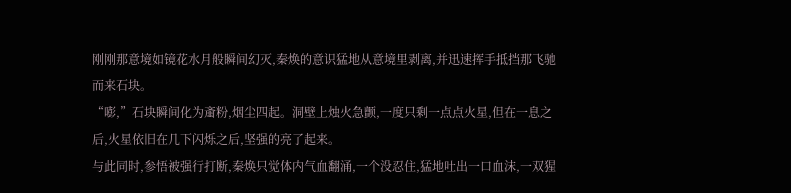刚刚那意境如镜花水月般瞬间幻灭,秦焕的意识猛地从意境里剥离,并迅速挥手抵挡那飞驰而来石块。
“嘭,”石块瞬间化为齑粉,烟尘四起。洞壁上烛火急颤,一度只剩一点点火星,但在一息之后,火星依旧在几下闪烁之后,坚强的亮了起来。
与此同时,参悟被强行打断,秦焕只觉体内气血翻涌,一个没忍住,猛地吐出一口血沫,一双猩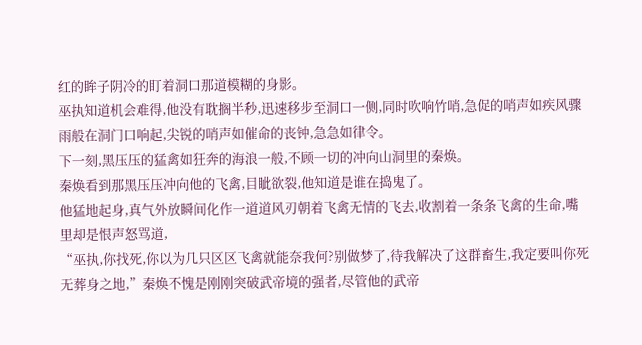红的眸子阴冷的盯着洞口那道模糊的身影。
巫执知道机会难得,他没有耽搁半秒,迅速移步至洞口一侧,同时吹响竹哨,急促的哨声如疾风骤雨般在洞门口响起,尖锐的哨声如催命的丧钟,急急如律令。
下一刻,黑压压的猛禽如狂奔的海浪一般,不顾一切的冲向山洞里的秦焕。
秦焕看到那黑压压冲向他的飞禽,目眦欲裂,他知道是谁在捣鬼了。
他猛地起身,真气外放瞬间化作一道道风刃朝着飞禽无情的飞去,收割着一条条飞禽的生命,嘴里却是恨声怒骂道,
“巫执,你找死,你以为几只区区飞禽就能奈我何?别做梦了,待我解决了这群畜生,我定要叫你死无葬身之地,”秦焕不愧是刚刚突破武帝境的强者,尽管他的武帝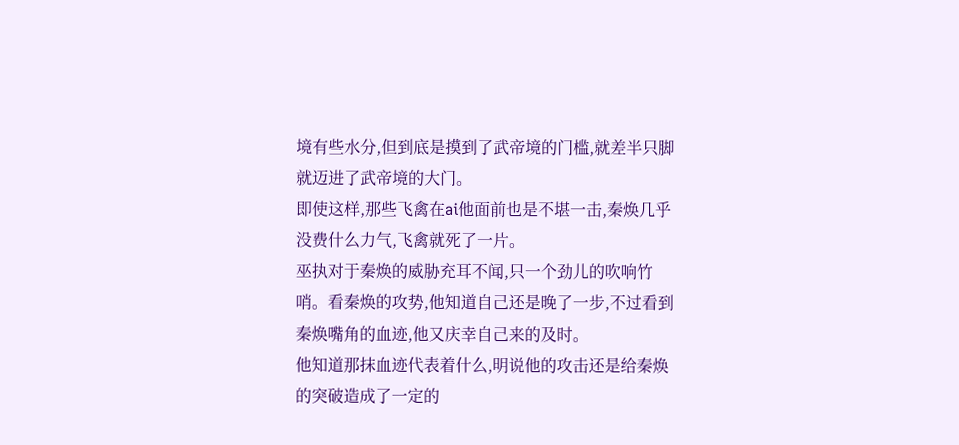境有些水分,但到底是摸到了武帝境的门槛,就差半只脚就迈进了武帝境的大门。
即使这样,那些飞禽在ai他面前也是不堪一击,秦焕几乎没费什么力气,飞禽就死了一片。
巫执对于秦焕的威胁充耳不闻,只一个劲儿的吹响竹哨。看秦焕的攻势,他知道自己还是晚了一步,不过看到秦焕嘴角的血迹,他又庆幸自己来的及时。
他知道那抹血迹代表着什么,明说他的攻击还是给秦焕的突破造成了一定的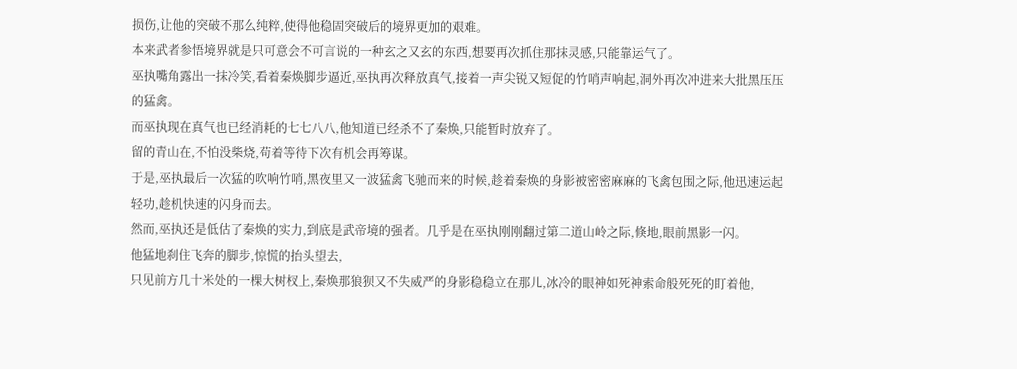损伤,让他的突破不那么纯粹,使得他稳固突破后的境界更加的艰难。
本来武者参悟境界就是只可意会不可言说的一种玄之又玄的东西,想要再次抓住那抹灵感,只能靠运气了。
巫执嘴角露出一抹冷笑,看着秦焕脚步逼近,巫执再次释放真气,接着一声尖锐又短促的竹哨声响起,洞外再次冲进来大批黑压压的猛禽。
而巫执现在真气也已经消耗的七七八八,他知道已经杀不了秦焕,只能暂时放弃了。
留的青山在,不怕没柴烧,苟着等待下次有机会再筹谋。
于是,巫执最后一次猛的吹响竹哨,黑夜里又一波猛禽飞驰而来的时候,趁着秦焕的身影被密密麻麻的飞禽包围之际,他迅速运起轻功,趁机快速的闪身而去。
然而,巫执还是低估了秦焕的实力,到底是武帝境的强者。几乎是在巫执刚刚翻过第二道山岭之际,倏地,眼前黑影一闪。
他猛地刹住飞奔的脚步,惊慌的抬头望去,
只见前方几十米处的一棵大树杈上,秦焕那狼狈又不失威严的身影稳稳立在那儿,冰冷的眼神如死神索命般死死的盯着他,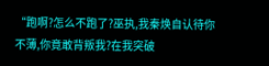“跑啊?怎么不跑了?巫执,我秦焕自认待你不薄,你竟敢背叛我?在我突破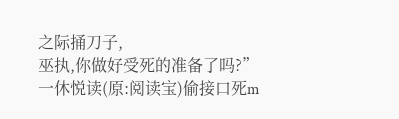之际捅刀子,
巫执,你做好受死的准备了吗?”
一休悦读(原:阅读宝)偷接口死m